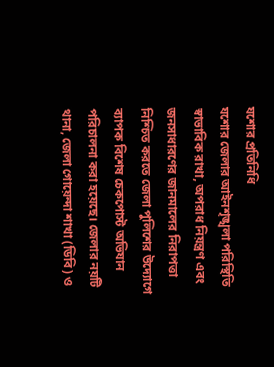যশোর প্রতিনিধি
যশোর জেলার আইনশৃঙ্খলা পরিস্থিতি স্বাভাবিক রাখা, অপরাধ নিয়ন্ত্রণ এবং জনসাধারণের জানমালের নিরাপত্তা নিশ্চিত করতে জেলা পুলিশের উদ্যোগে ব্যাপক বিশেষ চেকপোস্ট অভিযান পরিচালনা করা হয়েছে। জেলার নয়টি থানা, জেলা গোয়েন্দা শাখা (ডিবি) ও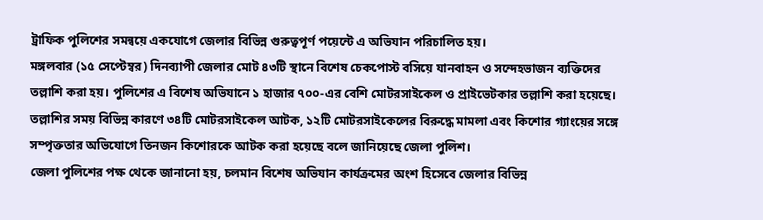ট্রাফিক পুলিশের সমন্বয়ে একযোগে জেলার বিভিন্ন গুরুত্বপূর্ণ পয়েন্টে এ অভিযান পরিচালিত হয়।
মঙ্গলবার (১৫ সেপ্টেম্বর) দিনব্যাপী জেলার মোট ৪৩টি স্থানে বিশেষ চেকপোস্ট বসিয়ে যানবাহন ও সন্দেহভাজন ব্যক্তিদের তল্লাশি করা হয়। পুলিশের এ বিশেষ অভিযানে ১ হাজার ৭০০-এর বেশি মোটরসাইকেল ও প্রাইভেটকার তল্লাশি করা হয়েছে। তল্লাশির সময় বিভিন্ন কারণে ৩৪টি মোটরসাইকেল আটক, ১২টি মোটরসাইকেলের বিরুদ্ধে মামলা এবং কিশোর গ্যাংয়ের সঙ্গে সম্পৃক্ততার অভিযোগে তিনজন কিশোরকে আটক করা হয়েছে বলে জানিয়েছে জেলা পুলিশ।
জেলা পুলিশের পক্ষ থেকে জানানো হয়, চলমান বিশেষ অভিযান কার্যক্রমের অংশ হিসেবে জেলার বিভিন্ন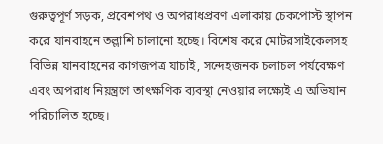গুরুত্বপূর্ণ সড়ক, প্রবেশপথ ও অপরাধপ্রবণ এলাকায় চেকপোস্ট স্থাপন করে যানবাহনে তল্লাশি চালানো হচ্ছে। বিশেষ করে মোটরসাইকেলসহ বিভিন্ন যানবাহনের কাগজপত্র যাচাই, সন্দেহজনক চলাচল পর্যবেক্ষণ এবং অপরাধ নিয়ন্ত্রণে তাৎক্ষণিক ব্যবস্থা নেওয়ার লক্ষ্যেই এ অভিযান পরিচালিত হচ্ছে।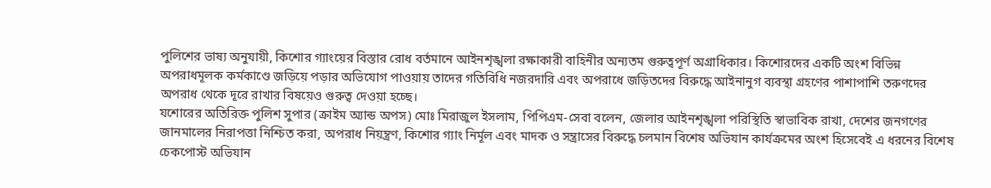পুলিশের ভাষ্য অনুযায়ী, কিশোর গ্যাংয়ের বিস্তার রোধ বর্তমানে আইনশৃঙ্খলা রক্ষাকারী বাহিনীর অন্যতম গুরুত্বপূর্ণ অগ্রাধিকার। কিশোরদের একটি অংশ বিভিন্ন অপরাধমূলক কর্মকাণ্ডে জড়িয়ে পড়ার অভিযোগ পাওয়ায় তাদের গতিবিধি নজরদারি এবং অপরাধে জড়িতদের বিরুদ্ধে আইনানুগ ব্যবস্থা গ্রহণের পাশাপাশি তরুণদের অপরাধ থেকে দূরে রাখার বিষয়েও গুরুত্ব দেওয়া হচ্ছে।
যশোরের অতিরিক্ত পুলিশ সুপার (ক্রাইম অ্যান্ড অপস) মোঃ মিরাজুল ইসলাম, পিপিএম-সেবা বলেন, জেলার আইনশৃঙ্খলা পরিস্থিতি স্বাভাবিক রাখা, দেশের জনগণের জানমালের নিরাপত্তা নিশ্চিত করা, অপরাধ নিয়ন্ত্রণ, কিশোর গ্যাং নির্মূল এবং মাদক ও সন্ত্রাসের বিরুদ্ধে চলমান বিশেষ অভিযান কার্যক্রমের অংশ হিসেবেই এ ধরনের বিশেষ চেকপোস্ট অভিযান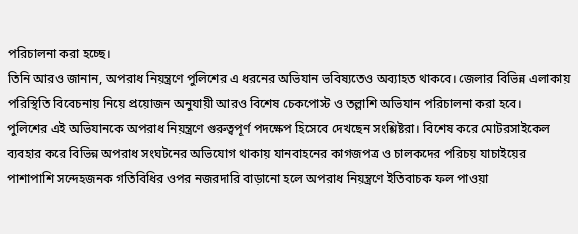পরিচালনা করা হচ্ছে।
তিনি আরও জানান, অপরাধ নিয়ন্ত্রণে পুলিশের এ ধরনের অভিযান ভবিষ্যতেও অব্যাহত থাকবে। জেলার বিভিন্ন এলাকায় পরিস্থিতি বিবেচনায় নিয়ে প্রয়োজন অনুযায়ী আরও বিশেষ চেকপোস্ট ও তল্লাশি অভিযান পরিচালনা করা হবে।
পুলিশের এই অভিযানকে অপরাধ নিয়ন্ত্রণে গুরুত্বপূর্ণ পদক্ষেপ হিসেবে দেখছেন সংশ্লিষ্টরা। বিশেষ করে মোটরসাইকেল ব্যবহার করে বিভিন্ন অপরাধ সংঘটনের অভিযোগ থাকায় যানবাহনের কাগজপত্র ও চালকদের পরিচয় যাচাইয়ের পাশাপাশি সন্দেহজনক গতিবিধির ওপর নজরদারি বাড়ানো হলে অপরাধ নিয়ন্ত্রণে ইতিবাচক ফল পাওয়া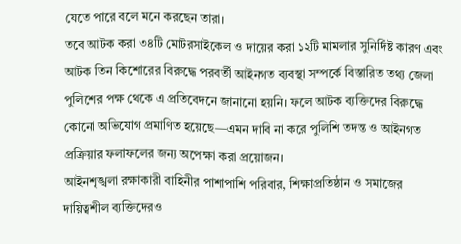যেতে পারে বলে মনে করছেন তারা।
তবে আটক করা ৩৪টি মোটরসাইকেল ও দায়ের করা ১২টি মামলার সুনির্দিষ্ট কারণ এবং আটক তিন কিশোরের বিরুদ্ধে পরবর্তী আইনগত ব্যবস্থা সম্পর্কে বিস্তারিত তথ্য জেলা পুলিশের পক্ষ থেকে এ প্রতিবেদনে জানানো হয়নি। ফলে আটক ব্যক্তিদের বিরুদ্ধে কোনো অভিযোগ প্রমাণিত হয়েছে—এমন দাবি না করে পুলিশি তদন্ত ও আইনগত প্রক্রিয়ার ফলাফলের জন্য অপেক্ষা করা প্রয়োজন।
আইনশৃঙ্খলা রক্ষাকারী বাহিনীর পাশাপাশি পরিবার, শিক্ষাপ্রতিষ্ঠান ও সমাজের দায়িত্বশীল ব্যক্তিদেরও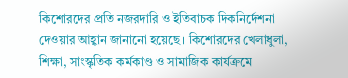কিশোরদের প্রতি নজরদারি ও ইতিবাচক দিকনির্দেশনা দেওয়ার আহ্বান জানানো হয়েছে। কিশোরদের খেলাধুলা, শিক্ষা, সাংস্কৃতিক কর্মকাণ্ড ও সামাজিক কার্যক্রমে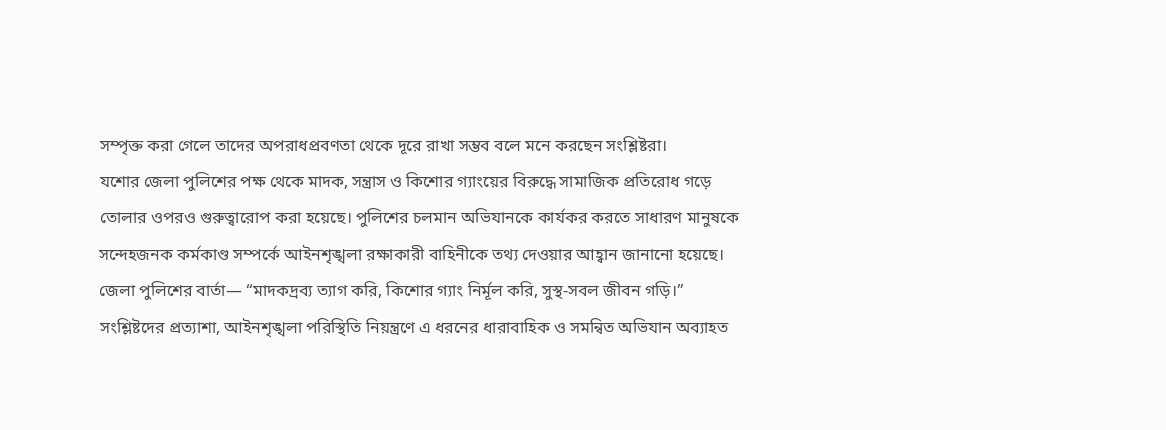সম্পৃক্ত করা গেলে তাদের অপরাধপ্রবণতা থেকে দূরে রাখা সম্ভব বলে মনে করছেন সংশ্লিষ্টরা।
যশোর জেলা পুলিশের পক্ষ থেকে মাদক, সন্ত্রাস ও কিশোর গ্যাংয়ের বিরুদ্ধে সামাজিক প্রতিরোধ গড়ে তোলার ওপরও গুরুত্বারোপ করা হয়েছে। পুলিশের চলমান অভিযানকে কার্যকর করতে সাধারণ মানুষকে সন্দেহজনক কর্মকাণ্ড সম্পর্কে আইনশৃঙ্খলা রক্ষাকারী বাহিনীকে তথ্য দেওয়ার আহ্বান জানানো হয়েছে।
জেলা পুলিশের বার্তা— “মাদকদ্রব্য ত্যাগ করি, কিশোর গ্যাং নির্মূল করি, সুস্থ-সবল জীবন গড়ি।”
সংশ্লিষ্টদের প্রত্যাশা, আইনশৃঙ্খলা পরিস্থিতি নিয়ন্ত্রণে এ ধরনের ধারাবাহিক ও সমন্বিত অভিযান অব্যাহত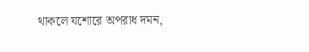থাকলে যশোরে অপরাধ দমন,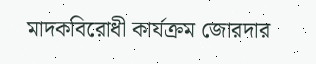মাদকবিরোধী কার্যক্রম জোরদার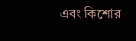এবং কিশোর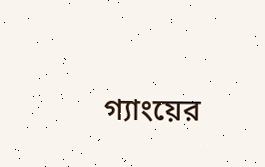গ্যাংয়ের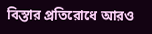বিস্তার প্রতিরোধে আরও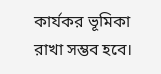কার্যকর ভূমিকা রাখা সম্ভব হবে।